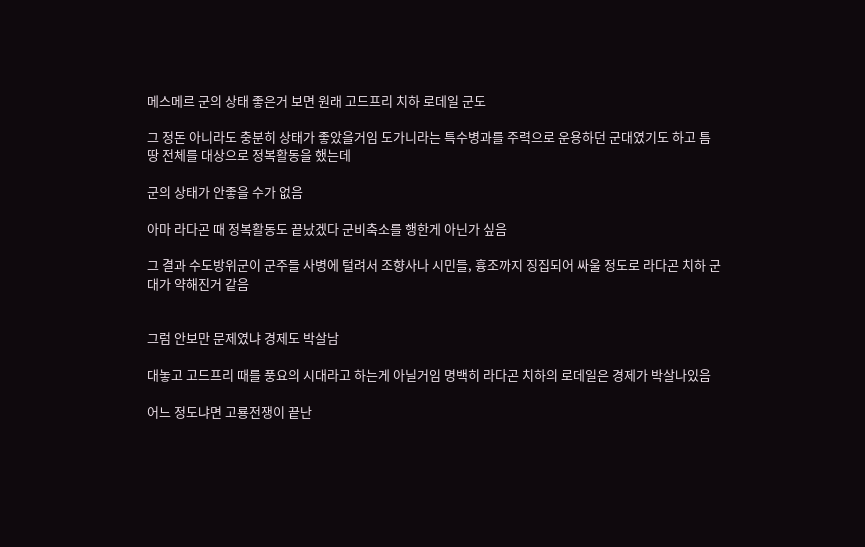메스메르 군의 상태 좋은거 보면 원래 고드프리 치하 로데일 군도

그 정돈 아니라도 충분히 상태가 좋았을거임 도가니라는 특수병과를 주력으로 운용하던 군대였기도 하고 틈땅 전체를 대상으로 정복활동을 했는데

군의 상태가 안좋을 수가 없음

아마 라다곤 때 정복활동도 끝났겠다 군비축소를 행한게 아닌가 싶음

그 결과 수도방위군이 군주들 사병에 털려서 조향사나 시민들, 흉조까지 징집되어 싸울 정도로 라다곤 치하 군대가 약해진거 같음


그럼 안보만 문제였냐 경제도 박살남

대놓고 고드프리 때를 풍요의 시대라고 하는게 아닐거임 명백히 라다곤 치하의 로데일은 경제가 박살나있음

어느 정도냐면 고룡전쟁이 끝난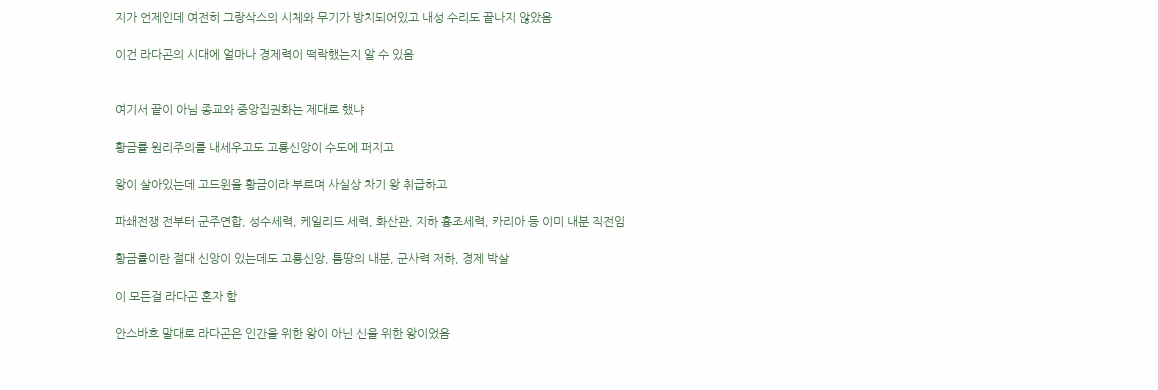지가 언제인데 여전히 그랑삭스의 시체와 무기가 방치되어있고 내성 수리도 끝나지 않았음

이건 라다곤의 시대에 얼마나 경제력이 떡락했는지 알 수 있음


여기서 끝이 아님 종교와 중앙집권화는 제대로 했냐

황금률 원리주의를 내세우고도 고룡신앙이 수도에 퍼지고

왕이 살아있는데 고드윈을 황금이라 부르며 사실상 차기 왕 취급하고

파쇄전쟁 전부터 군주연합, 성수세력, 케일리드 세력, 화산관, 지하 흉조세력, 카리아 등 이미 내분 직전임

황금률이란 절대 신앙이 있는데도 고룡신앙, 틈땅의 내분, 군사력 저하, 경제 박살

이 모든걸 라다곤 혼자 함

안스바흐 말대로 라다곤은 인간을 위한 왕이 아닌 신을 위한 왕이었음